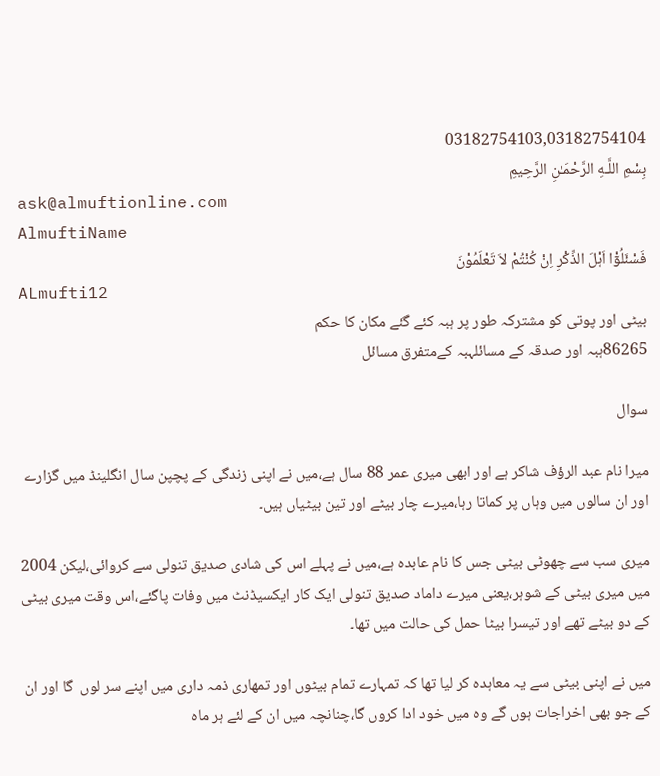03182754103,03182754104
بِسْمِ اللَّـهِ الرَّحْمَـٰنِ الرَّحِيمِ
ask@almuftionline.com
AlmuftiName
فَسْئَلُوْٓا اَہْلَ الذِّکْرِ اِنْ کُنْتُمْ لاَ تَعْلَمُوْنَ
ALmufti12
بیٹی اور پوتی کو مشترکہ طور پر ہبہ کئے گئے مکان کا حکم
86265ہبہ اور صدقہ کے مسائلہبہ کےمتفرق مسائل

سوال

میرا نام عبد الرؤف شاکر ہے اور ابھی میری عمر 88 سال ہے،میں نے اپنی زندگی کے پچپن سال انگلینڈ میں گزارے اور ان سالوں میں وہاں پر کماتا رہا،میرے چار بیٹے اور تین بیٹیاں ہیں۔

میری سب سے چھوٹی بیٹی جس کا نام عابدہ ہے،میں نے پہلے اس کی شادی صدیق تنولی سے کروائی،لیکن 2004 میں میری بیٹی کے شوہر،یعنی میرے داماد صدیق تنولی ایک کار ایکسیڈنٹ میں وفات پاگئے،اس وقت میری بیٹی کے دو بیٹے تھے اور تیسرا بیٹا حمل کی حالت میں تھا۔

میں نے اپنی بیٹی سے یہ معاہدہ کر لیا تھا کہ تمہارے تمام بیٹوں اور تمھاری ذمہ داری میں اپنے سر لوں  گا اور ان کے جو بھی اخراجات ہوں گے وہ میں خود ادا کروں گا،چنانچہ میں ان کے لئے ہر ماہ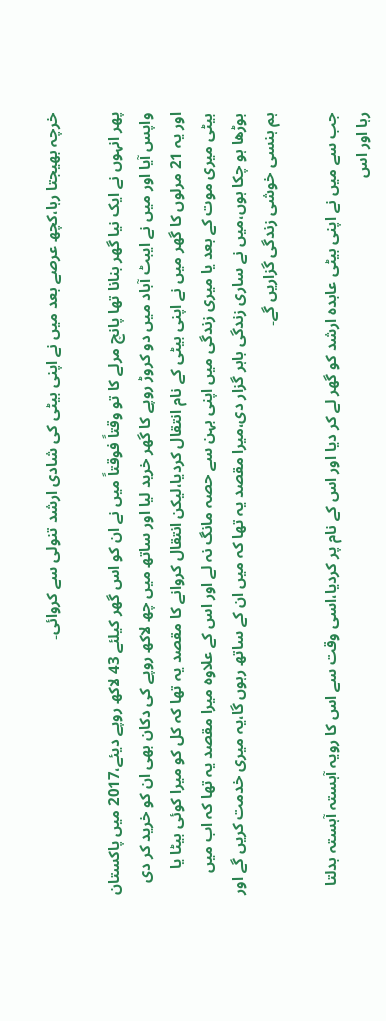خرچہ بھیجتا رہا،کچھ عرصے بعد میں نے اپنی بیٹی کی شادی ارشد تنولی سے کروائی۔

پھر انہوں نے ایک نیا گھر بنانا تھا پانچ مرلے کا تو وقتاً فوقتاً میں نے ان کو اس گھر کیلئے 43 لاکھ روپے دیئے،2017 میں پاکستان واپس آیا اور میں نے ایبٹ آباد میں دو کروڑ روپے کا گھر خرید لیا اور ساتھ میں چھ لاکھ روپے کی دکان بھی ان کو خرید کر دی اور یہ 21 مرلوں کا گھر میں نے اپنی بیٹی کے نام انتقال کردیا،لیکن انتقال کروانے کا مقصد یہ تھا کہ کل کو میرا کوئی بیٹا یا بیٹی میری موت کے بعد یا میری زندگی میں اپنی بہن سے حصہ مانگ نہ لے اور اس کے علاوہ میرا مقصد یہ تھا کہ اب میں بوڑھا ہو چکا ہوں،میں نے ساری زندگی باہر گزار دی،میرا مقصد یہ تھا کہ میں ان کے ساتھ رہوں گا،یہ میری خدمت کریں گے اور ہم ہنسی خوشی زندگی گزاریں گے۔

جب سے میں نے اپنی بیٹی عابدہ ارشد کو گھر لے کر دیا اور اس کے نام پر کردیا،اسی وقت سے اس کا رویہ آہستہ آہستہ بدلتا رہا اور اس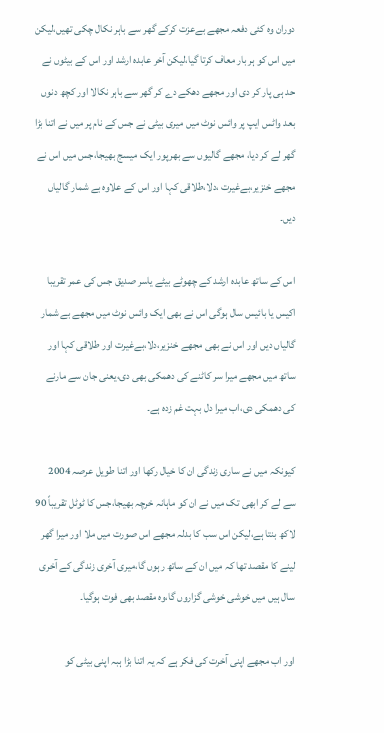دوران وہ کئی دفعہ مجھے بےعزت کرکے گھر سے باہر نکال چکی تھیں،لیکن میں اس کو ہر بار معاف کرتا گیا،لیکن آخر عابدہ ارشد اور اس کے بیٹوں نے حد ہی پار کر دی اور مجھے دھکے دے کر گھر سے باہر نکالا اور کچھ دنوں بعد واٹس ایپ پر وائس نوٹ میں میری بیٹی نے جس کے نام پر میں نے اتنا بڑا گھر لے کر دیا، مجھے گالیوں سے بھرپور ایک میسج بھیجا،جس میں اس نے مجھے خنزیر،بےغیرت ،دلا،طلاقی کہا اور اس کے علاوہ بے شمار گالیاں دیں۔

اس کے ساتھ عابدہ ارشد کے چھوٹے بیٹے یاسر صدیق جس کی عمر تقریبا اکیس یا بائیس سال ہوگی اس نے بھی ایک وائس نوٹ میں مجھے بے شمار گالیاں دیں اور اس نے بھی مجھے خنزیر،دلا،بےغیرت اور طلاقی کہا اور ساتھ میں مجھے میرا سر کاٹنے کی دھمکی بھی دی،یعنی جان سے مارنے کی دھمکی دی،اب میرا دل بہت غم زدہ ہے۔

کیونکہ میں نے ساری زندگی ان کا خیال رکھا اور اتنا طویل عرصہ 2004 سے لے کر ابھی تک میں نے ان کو ماہانہ خرچہ بھیجا،جس کا ٹوٹل تقریباً 90 لاکھ بنتا ہے،لیکن اس سب کا بدلہ مجھے اس صورت میں ملا اور میرا گھر لینے کا مقصد تھا کہ میں ان کے ساتھ رہوں گا،میری آخری زندگی کے آخری سال ہیں میں خوشی خوشی گزاروں گا،وہ مقصد بھی فوت ہوگیا۔

اور اب مجھے اپنی آخرت کی فکر ہے کہ یہ اتنا بڑا ہبہ اپنی بیٹی کو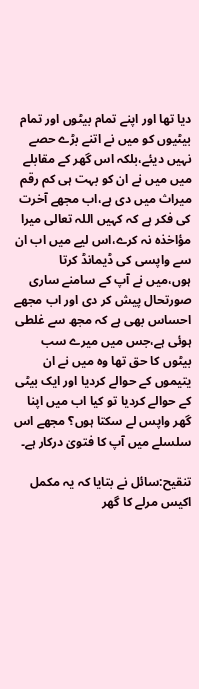دیا تھا اور اپنے تمام بیٹوں اور تمام بیٹیوں کو میں نے اتنے بڑے حصے نہیں دیئے،بلکہ اس گھر کے مقابلے میں میں نے ان کو بہت ہی کم رقم میراث میں دی ہے،اب مجھے آخرت کی فکر ہے کہ کہیں اللہ تعالی میرا مؤاخذہ نہ کرے،اس لیے میں اب ان سے واپسی کی ڈیمانڈ کرتا ہوں،میں نے آپ کے سامنے ساری صورتحال پیش کر دی اور اب مجھے احساس بھی ہے کہ مجھ سے غلطی ہوئی ہے،جس میں میرے سب بیٹوں کا حق تھا وہ میں نے ان یتیموں کے حوالے کردیا اور ایک بیٹی کے حوالے کردیا تو کیا اب میں اپنا گھر واپس لے سکتا ہوں؟ مجھے اس سلسلے میں آپ کا فتویٰ درکار ہے۔

تنقیح:سائل نے بتایا کہ یہ مکمل اکیس مرلے کا گھر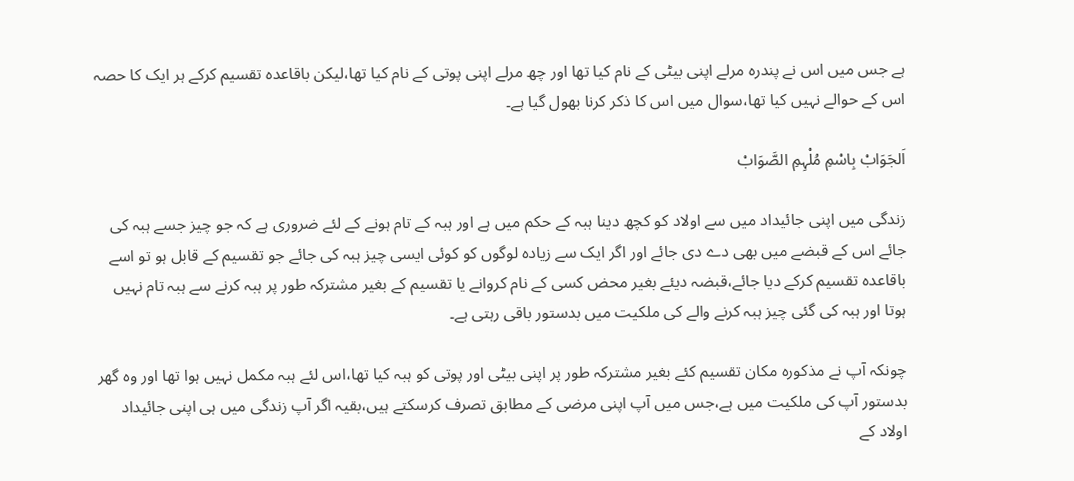ہے جس میں اس نے پندرہ مرلے اپنی بیٹی کے نام کیا تھا اور چھ مرلے اپنی پوتی کے نام کیا تھا،لیکن باقاعدہ تقسیم کرکے ہر ایک کا حصہ اس کے حوالے نہیں کیا تھا،سوال میں اس کا ذکر کرنا بھول گیا ہے۔

اَلجَوَابْ بِاسْمِ مُلْہِمِ الصَّوَابْ

زندگی میں اپنی جائیداد میں سے اولاد کو کچھ دینا ہبہ کے حکم میں ہے اور ہبہ کے تام ہونے کے لئے ضروری ہے کہ جو چیز جسے ہبہ کی جائے اس کے قبضے میں بھی دے دی جائے اور اگر ایک سے زیادہ لوگوں کو کوئی ایسی چیز ہبہ کی جائے جو تقسیم کے قابل ہو تو اسے باقاعدہ تقسیم کرکے دیا جائے،قبضہ دیئے بغیر محض کسی کے نام کروانے یا تقسیم کے بغیر مشترکہ طور پر ہبہ کرنے سے ہبہ تام نہیں ہوتا اور ہبہ کی گئی چیز ہبہ کرنے والے کی ملکیت میں بدستور باقی رہتی ہے۔

چونکہ آپ نے مذکورہ مکان تقسیم کئے بغیر مشترکہ طور پر اپنی بیٹی اور پوتی کو ہبہ کیا تھا،اس لئے ہبہ مکمل نہیں ہوا تھا اور وہ گھر بدستور آپ کی ملکیت میں ہے،جس میں آپ اپنی مرضی کے مطابق تصرف کرسکتے ہیں،بقیہ اگر آپ زندگی میں ہی اپنی جائیداد اولاد کے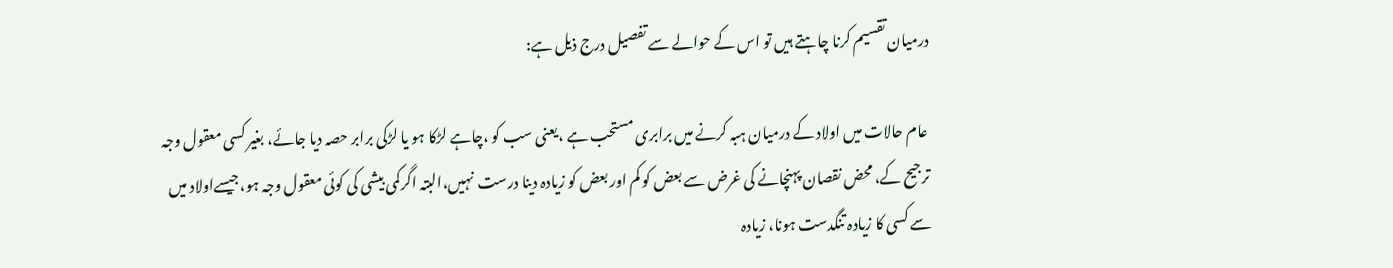درمیان تقسیم کرنا چاہتے ہیں تو اس کے حوالے سے تفصیل درج ذیل ہے:

 عام حالات میں اولاد کے درمیان ہبہ کرنے میں برابری مستحب ہے ،یعنی سب کو ،چاہے لڑکا ہو یا لڑکی برابر حصہ دیا جائے، بغیر کسی معقول وجہ ترجیح کے، محض نقصان پہنچانے کی غرض سے بعض کو کم اور بعض کو زیادہ دینا درست  نہیں،البتہ اگرکمی بیشی کی کوئی معقول وجہ ہو،جیسےاولاد میں سے کسی کا زیادہ تنگدست ہونا، زیادہ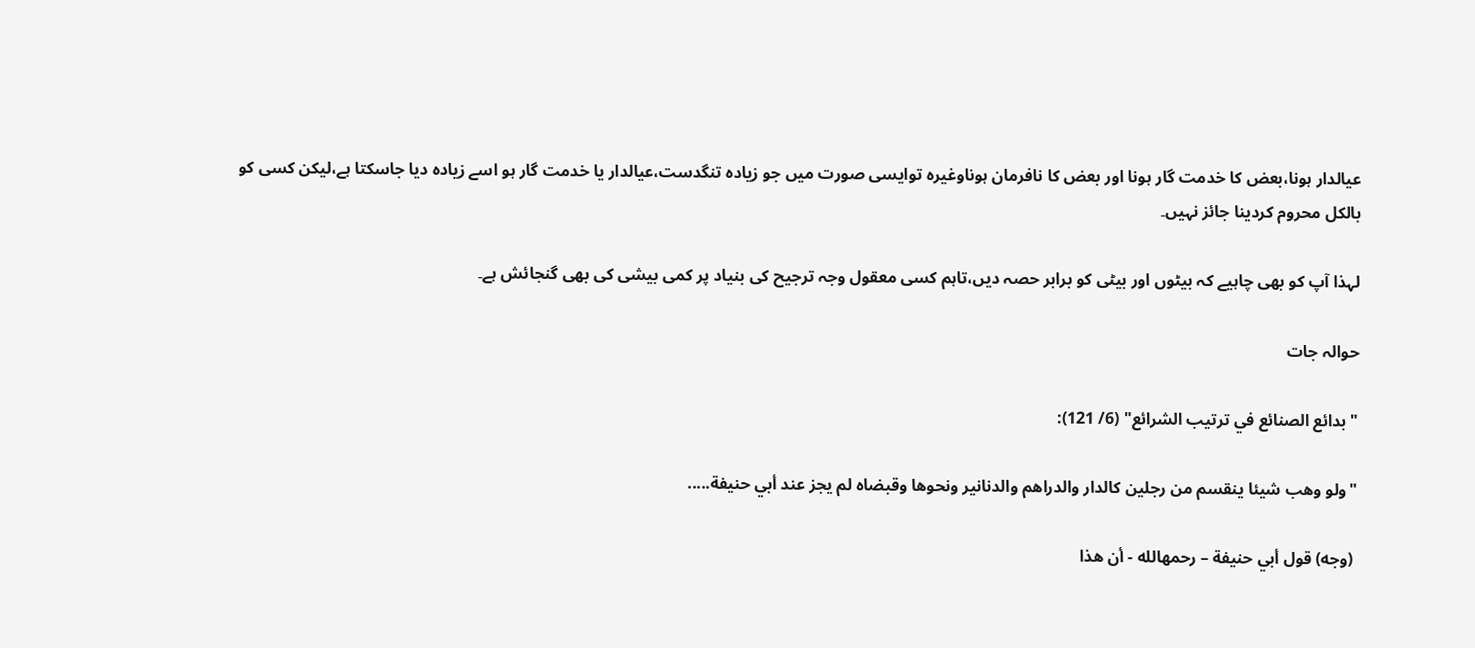عیالدار ہونا،بعض کا خدمت گار ہونا اور بعض کا نافرمان ہوناوغیرہ توایسی صورت میں جو زیادہ تنگدست،عیالدار یا خدمت گار ہو اسے زیادہ دیا جاسکتا ہے،لیکن کسی کو بالکل محروم کردینا جائز نہیں۔

لہذا آپ کو بھی چاہیے کہ بیٹوں اور بیٹی کو برابر حصہ دیں،تاہم کسی معقول وجہ ترجیح کی بنیاد پر کمی بیشی کی بھی گنجائش ہے۔

حوالہ جات

"بدائع الصنائع في ترتيب الشرائع" (6/ 121):

"ولو وهب شيئا ينقسم من رجلين كالدار والدراهم والدنانير ونحوها وقبضاه لم يجز عند أبي حنيفة.....

 (وجه) قول أبي حنيفة – رحمهالله - أن هذا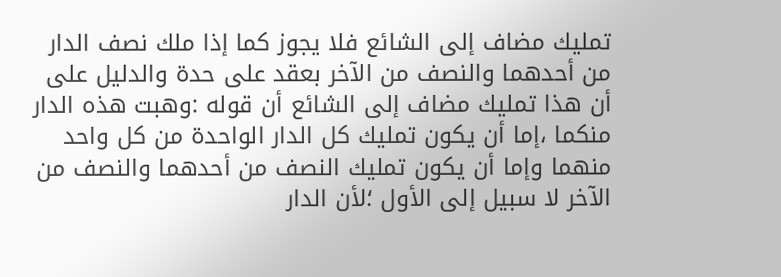تمليك مضاف إلى الشائع فلا يجوز كما إذا ملك نصف الدار من أحدهما والنصف من الآخر بعقد على حدة والدليل على أن هذا تمليك مضاف إلى الشائع أن قوله :وهبت هذه الدار منكما ،إما أن يكون تمليك كل الدار الواحدة من كل واحد منهما وإما أن يكون تمليك النصف من أحدهما والنصف من الآخر لا سبيل إلى الأول ؛لأن الدار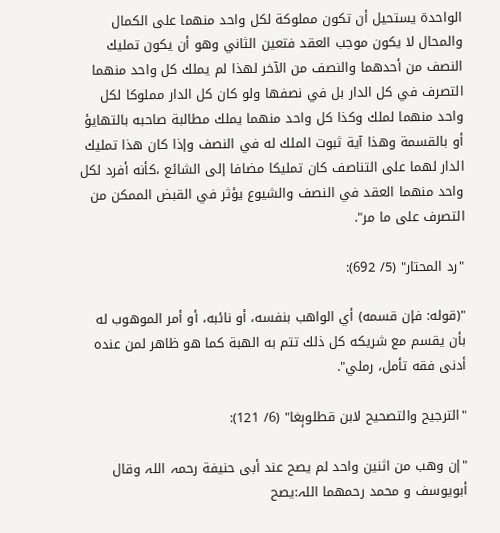الواحدة يستحيل أن تكون مملوكة لكل واحد منهما على الكمال والمحال لا يكون موجب العقد فتعين الثاني وهو أن يكون تمليك النصف من أحدهما والنصف من الآخر لهذا لم يملك كل واحد منهما التصرف في كل الدار بل في نصفها ولو كان كل الدار مملوكا لكل واحد منهما لملك وكذا كل واحد منهما يملك مطالبة صاحبه بالتهايؤ أو بالقسمة وهذا آية ثبوت الملك له في النصف وإذا كان هذا تمليك الدار لهما على التناصف كان تمليكا مضافا إلى الشائع ،كأنه أفرد لكل واحد منهما العقد في النصف والشيوع يؤثر في القبض الممكن من التصرف على ما مر".

"رد المحتار" (5/ 692):

"(قوله: فإن قسمه) أي الواهب بنفسه، أو نائبه، أو أمر الموهوب له بأن يقسم مع شريكه كل ذلك تتم به الهبة كما هو ظاهر لمن عنده أدنى فقه تأمل، رملي".

"الترجیح والتصحیح لابن قطلوبٕغا" (6/ 121):

"إن وھب من اثنین واحد لم یصح عند أبی حنیفة رحمہ اللہ وقال أبویوسف و محمد رحمھما اللہ:یصح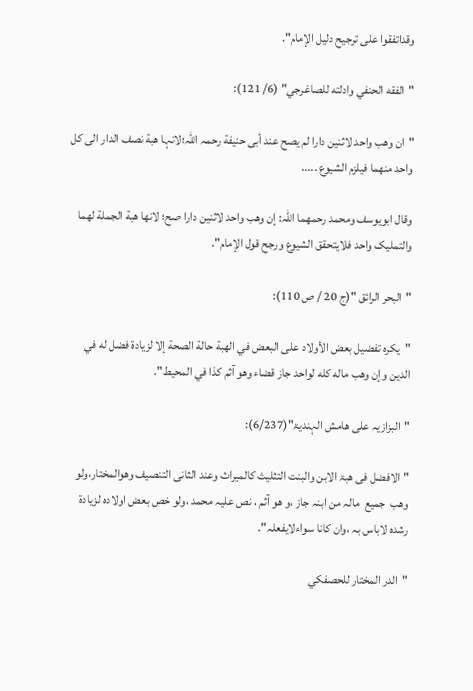وقداتفقوا علی ترجیح دلیل الإمام".

"الفقه الحنفي وادلته للصاغرجي" (6/ 121):

"ان وھب واحد لاثنین دارا لم یصح عند أبی حنیفة رحمہ اللہ؛لانہا ھبة نصف الدار الی کل واحد منھما فیلزم الشیوع .....

وقال ابویوسف ومحمد رحمھما اللہ: إن وھب واحد لاثنین دارا صح؛ لانھا ھبة الجملة لھما والتملیک واحد فلایتحقق الشیوع ورجح قول الإمام".

"البحر الرائق "(ج 20 / ص 110):

"يكره تفضيل بعض الأولاد على البعض في الهبة حالة الصحة إلا لزيادة فضل له في الدين وإن وهب ماله كله لواحد جاز قضاء وهو آثم كذا في المحيط".

"البزازیہ علی ھامش الہندیۃ"(6/237):

"الافضل فی ھبۃ الابن والبنت التثلیث کالمیراث وعند الثانی التنصیف وھوالمختار،ولو وھب  جمیع  مالہ من ابنہ جاز ،و ھو آثم ، نص علیہ محمد ،ولو خص بعض اولادہ لزیادۃ رشدہ لاباس بہ ،وان کانا سواءلایفعلہ".

"الدر المختار للحصفكي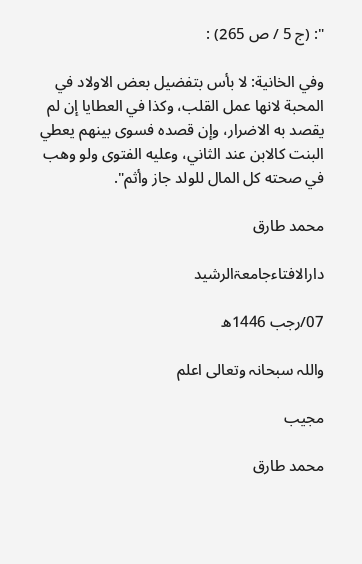": (ج 5 / ص 265) :

وفي الخانية: لا بأس بتفضيل بعض الاولاد في المحبة لانها عمل القلب، وكذا في العطايا إن لم يقصد به الاضرار، وإن قصده فسوى بينهم يعطي البنت كالابن عند الثاني، وعليه الفتوى ولو وهب في صحته كل المال للولد جاز وأثم".

محمد طارق

دارالافتاءجامعۃالرشید

07/رجب 1446ھ

واللہ سبحانہ وتعالی اعلم

مجیب

محمد طارق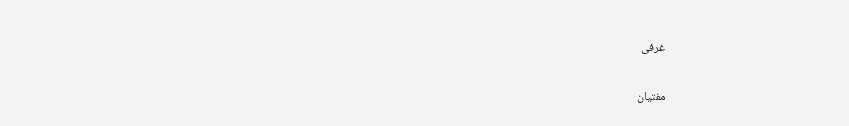غرفی

مفتیان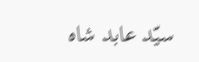سیّد عابد شاہ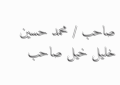صاحب / محمد حسین خلیل خیل صاحب